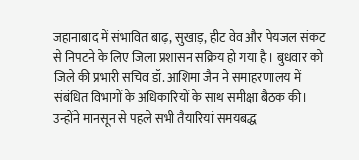जहानाबाद में संभावित बाढ़, सुखाड़, हीट वेव और पेयजल संकट से निपटने के लिए जिला प्रशासन सक्रिय हो गया है। बुधवार को जिले की प्रभारी सचिव डॉ. आशिमा जैन ने समाहरणालय में संबंधित विभागों के अधिकारियों के साथ समीक्षा बैठक की। उन्होंने मानसून से पहले सभी तैयारियां समयबद्ध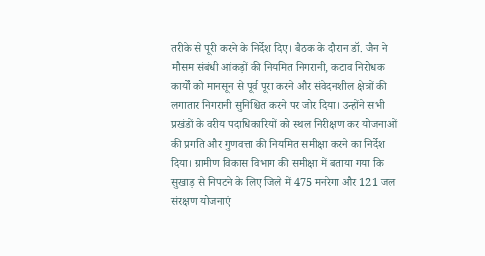तरीके से पूरी करने के निर्देश दिए। बैठक के दौरान डॉ. जैन ने मौसम संबंधी आंकड़ों की नियमित निगरानी, कटाव निरोधक कार्यों को मानसून से पूर्व पूरा करने और संवेदनशील क्षेत्रों की लगातार निगरानी सुनिश्चित करने पर जोर दिया। उन्होंने सभी प्रखंडों के वरीय पदाधिकारियों को स्थल निरीक्षण कर योजनाओं की प्रगति और गुणवत्ता की नियमित समीक्षा करने का निर्देश दिया। ग्रामीण विकास विभाग की समीक्षा में बताया गया कि सुखाड़ से निपटने के लिए जिले में 475 मनरेगा और 121 जल संरक्षण योजनाएं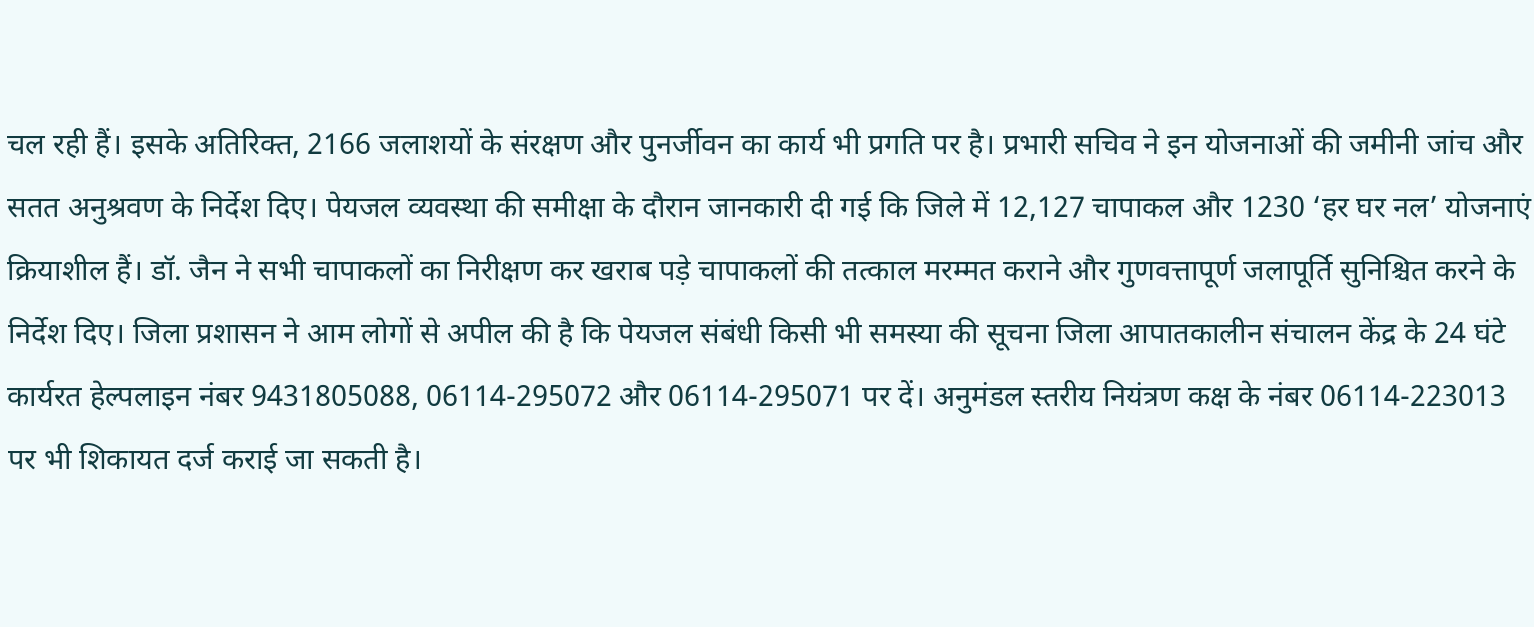चल रही हैं। इसके अतिरिक्त, 2166 जलाशयों के संरक्षण और पुनर्जीवन का कार्य भी प्रगति पर है। प्रभारी सचिव ने इन योजनाओं की जमीनी जांच और सतत अनुश्रवण के निर्देश दिए। पेयजल व्यवस्था की समीक्षा के दौरान जानकारी दी गई कि जिले में 12,127 चापाकल और 1230 ‘हर घर नल’ योजनाएं क्रियाशील हैं। डॉ. जैन ने सभी चापाकलों का निरीक्षण कर खराब पड़े चापाकलों की तत्काल मरम्मत कराने और गुणवत्तापूर्ण जलापूर्ति सुनिश्चित करने के निर्देश दिए। जिला प्रशासन ने आम लोगों से अपील की है कि पेयजल संबंधी किसी भी समस्या की सूचना जिला आपातकालीन संचालन केंद्र के 24 घंटे कार्यरत हेल्पलाइन नंबर 9431805088, 06114-295072 और 06114-295071 पर दें। अनुमंडल स्तरीय नियंत्रण कक्ष के नंबर 06114-223013 पर भी शिकायत दर्ज कराई जा सकती है।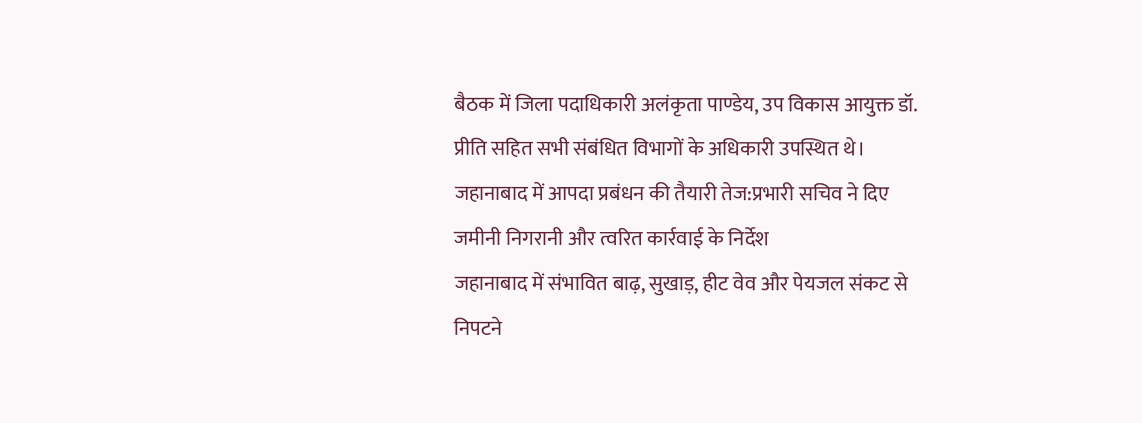बैठक में जिला पदाधिकारी अलंकृता पाण्डेय, उप विकास आयुक्त डॉ. प्रीति सहित सभी संबंधित विभागों के अधिकारी उपस्थित थे।
जहानाबाद में आपदा प्रबंधन की तैयारी तेज:प्रभारी सचिव ने दिए जमीनी निगरानी और त्वरित कार्रवाई के निर्देश
जहानाबाद में संभावित बाढ़, सुखाड़, हीट वेव और पेयजल संकट से निपटने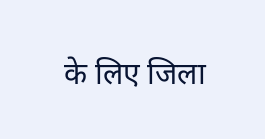के लिए जिला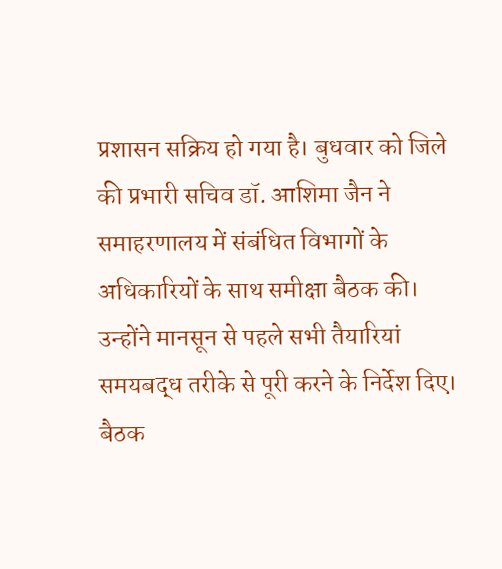प्रशासन सक्रिय हो गया है। बुधवार को जिले की प्रभारी सचिव डॉ. आशिमा जैन ने समाहरणालय में संबंधित विभागों के अधिकारियों के साथ समीक्षा बैठक की। उन्होंने मानसून से पहले सभी तैयारियां समयबद्ध तरीके से पूरी करने के निर्देश दिए। बैठक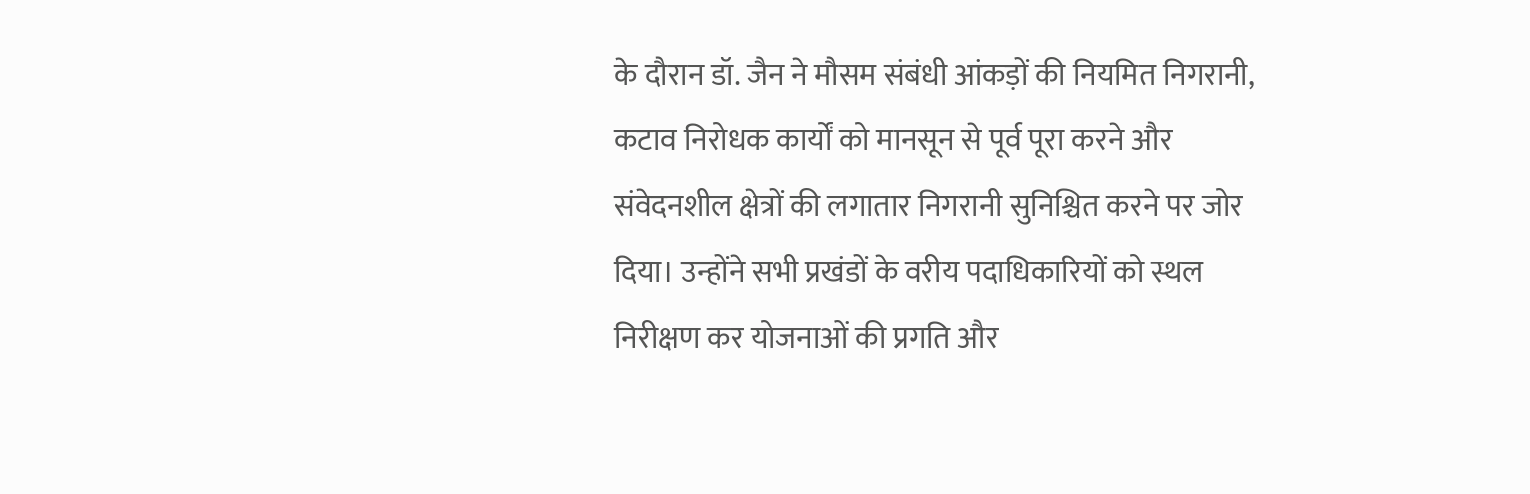के दौरान डॉ. जैन ने मौसम संबंधी आंकड़ों की नियमित निगरानी, कटाव निरोधक कार्यों को मानसून से पूर्व पूरा करने और संवेदनशील क्षेत्रों की लगातार निगरानी सुनिश्चित करने पर जोर दिया। उन्होंने सभी प्रखंडों के वरीय पदाधिकारियों को स्थल निरीक्षण कर योजनाओं की प्रगति और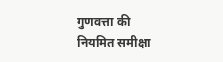गुणवत्ता की नियमित समीक्षा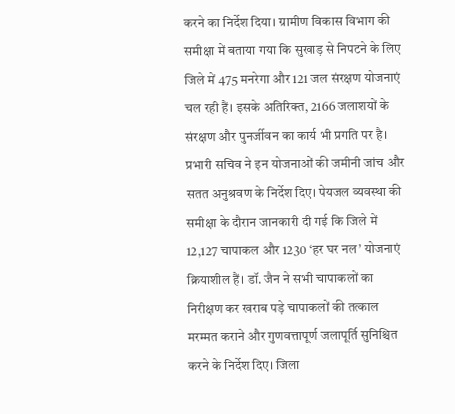करने का निर्देश दिया। ग्रामीण विकास विभाग की समीक्षा में बताया गया कि सुखाड़ से निपटने के लिए जिले में 475 मनरेगा और 121 जल संरक्षण योजनाएं चल रही हैं। इसके अतिरिक्त, 2166 जलाशयों के संरक्षण और पुनर्जीवन का कार्य भी प्रगति पर है। प्रभारी सचिव ने इन योजनाओं की जमीनी जांच और सतत अनुश्रवण के निर्देश दिए। पेयजल व्यवस्था की समीक्षा के दौरान जानकारी दी गई कि जिले में 12,127 चापाकल और 1230 ‘हर घर नल’ योजनाएं क्रियाशील हैं। डॉ. जैन ने सभी चापाकलों का निरीक्षण कर खराब पड़े चापाकलों की तत्काल मरम्मत कराने और गुणवत्तापूर्ण जलापूर्ति सुनिश्चित करने के निर्देश दिए। जिला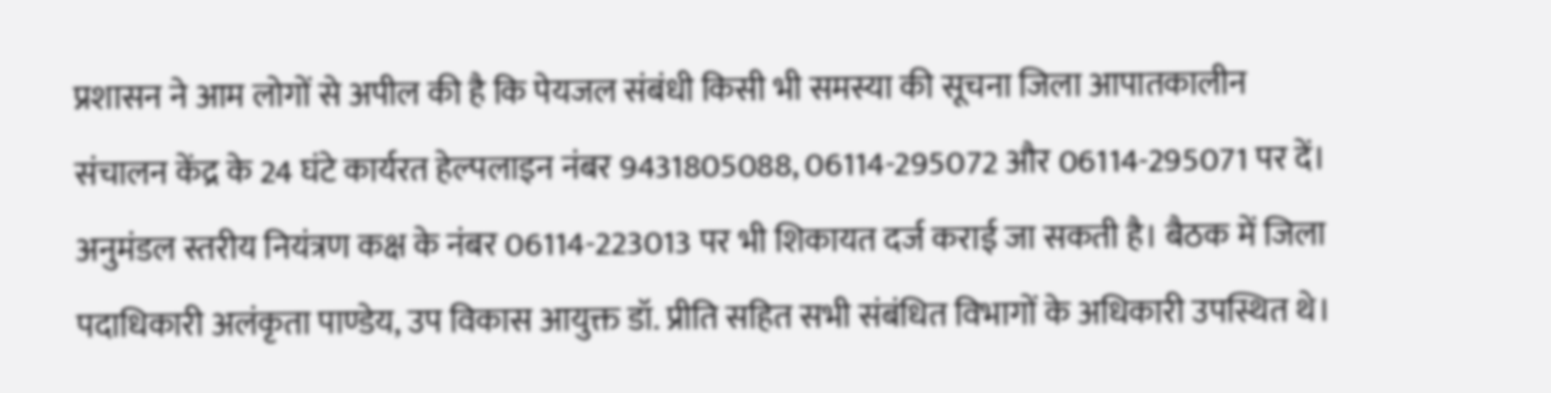प्रशासन ने आम लोगों से अपील की है कि पेयजल संबंधी किसी भी समस्या की सूचना जिला आपातकालीन संचालन केंद्र के 24 घंटे कार्यरत हेल्पलाइन नंबर 9431805088, 06114-295072 और 06114-295071 पर दें। अनुमंडल स्तरीय नियंत्रण कक्ष के नंबर 06114-223013 पर भी शिकायत दर्ज कराई जा सकती है। बैठक में जिला पदाधिकारी अलंकृता पाण्डेय, उप विकास आयुक्त डॉ. प्रीति सहित सभी संबंधित विभागों के अधिकारी उपस्थित थे।